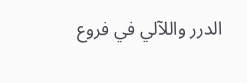الدرر واللآلي في فروع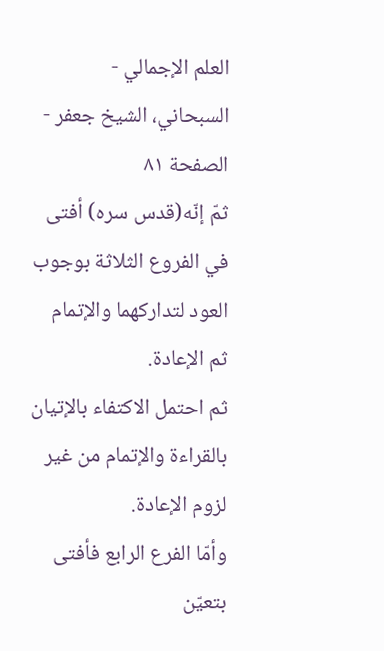العلم الإجمالي - السبحاني، الشيخ جعفر - الصفحة ٨١
ثمّ إنّه(قدس سره) أفتى في الفروع الثلاثة بوجوب العود لتداركهما والإتمام ثم الإعادة.
ثم احتمل الاكتفاء بالإتيان بالقراءة والإتمام من غير لزوم الإعادة.
وأمّا الفرع الرابع فأفتى بتعيّن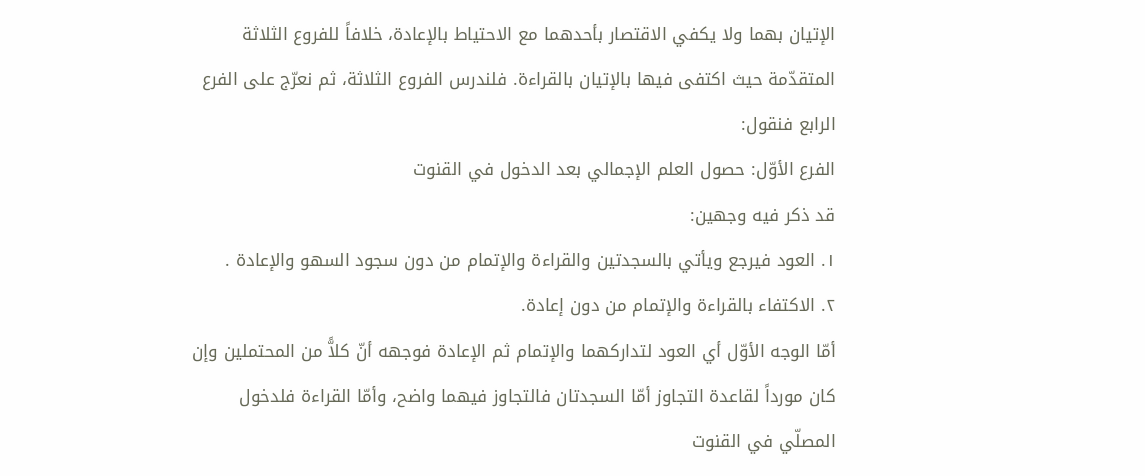الإتيان بهما ولا يكفي الاقتصار بأحدهما مع الاحتياط بالإعادة، خلافاً للفروع الثلاثة المتقدّمة حيث اكتفى فيها بالإتيان بالقراءة. فلندرس الفروع الثلاثة، ثم نعرّج على الفرع الرابع فنقول:
الفرع الأوّل: حصول العلم الإجمالي بعد الدخول في القنوت
قد ذكر فيه وجهين:
١. العود فيرجع ويأتي بالسجدتين والقراءة والإتمام من دون سجود السهو والإعادة .
٢. الاكتفاء بالقراءة والإتمام من دون إعادة.
أمّا الوجه الأوّل أي العود لتداركهما والإتمام ثم الإعادة فوجهه أنّ كلاًّ من المحتملين وإن كان مورداً لقاعدة التجاوز أمّا السجدتان فالتجاوز فيهما واضح، وأمّا القراءة فلدخول المصلّي في القنوت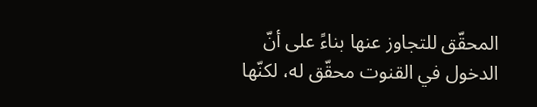المحقّق للتجاوز عنها بناءً على أنّ الدخول في القنوت محقّق له، لكنّها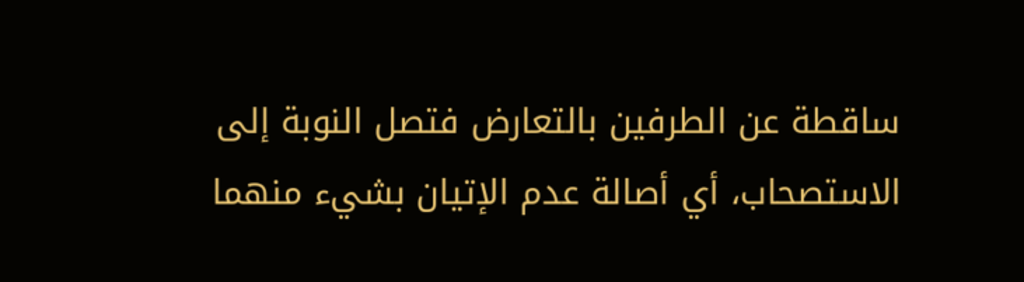ساقطة عن الطرفين بالتعارض فتصل النوبة إلى الاستصحاب، أي أصالة عدم الإتيان بشيء منهما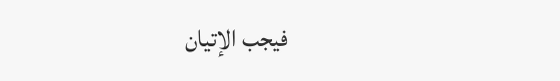فيجب الإتيان